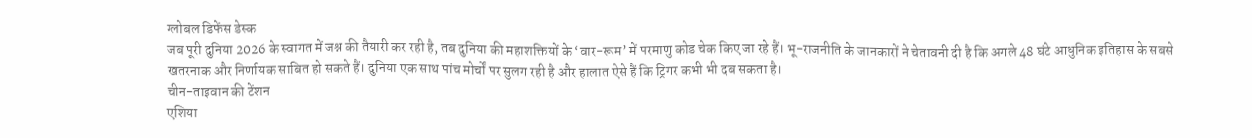ग्लोबल डिफेंस डेस्क
जब पूरी दुनिया 2026 के स्वागत में जश्न की तैयारी कर रही है, तब दुनिया की महाशक्तियों के ‘वार-रूम’ में परमाणु कोड चेक किए जा रहे हैं। भू-राजनीति के जानकारों ने चेतावनी दी है कि अगले 48 घंटे आधुनिक इतिहास के सबसे खतरनाक और निर्णायक साबित हो सकते हैं। दुनिया एक साथ पांच मोर्चों पर सुलग रही है और हालात ऐसे हैं कि ट्रिगर कभी भी दब सकता है।
चीन-ताइवान की टेंशन
एशिया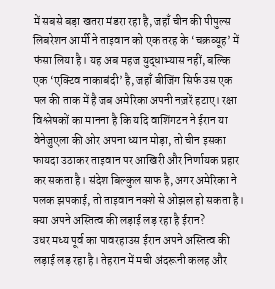में सबसे बड़ा खतरा मंडरा रहा है, जहाँ चीन की पीपुल्स लिबरेशन आर्मी ने ताइवान को एक तरह के ‘चक्रव्यूह’ में फंसा लिया है। यह अब महज युद्धाभ्यास नहीं, बल्कि एक ‘एक्टिव नाकाबंदी’ है, जहाँ बीजिंग सिर्फ उस एक पल की ताक में है जब अमेरिका अपनी नज़रें हटाए। रक्षा विश्लेषकों का मानना है कि यदि वाशिंगटन ने ईरान या वेनेजुएला की ओर अपना ध्यान मोड़ा, तो चीन इसका फायदा उठाकर ताइवान पर आखिरी और निर्णायक प्रहार कर सकता है। संदेश बिल्कुल साफ है, अगर अमेरिका ने पलक झपकाई, तो ताइवान नक्शे से ओझल हो सकता है।
क्या अपने अस्तित्व की लड़ाई लड़ रहा है ईरान?
उधर मध्य पूर्व का पावरहाउस ईरान अपने अस्तित्व की लड़ाई लड़ रहा है। तेहरान में मची अंदरूनी कलह और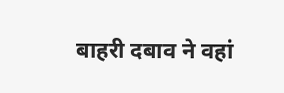बाहरी दबाव ने वहां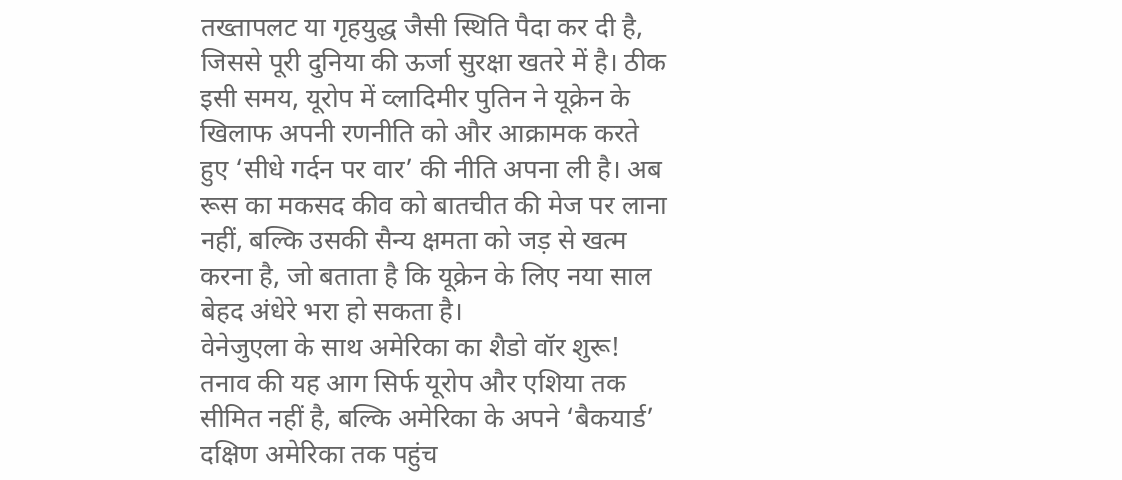तख्तापलट या गृहयुद्ध जैसी स्थिति पैदा कर दी है, जिससे पूरी दुनिया की ऊर्जा सुरक्षा खतरे में है। ठीक इसी समय, यूरोप में व्लादिमीर पुतिन ने यूक्रेन के खिलाफ अपनी रणनीति को और आक्रामक करते हुए ‘सीधे गर्दन पर वार’ की नीति अपना ली है। अब रूस का मकसद कीव को बातचीत की मेज पर लाना नहीं, बल्कि उसकी सैन्य क्षमता को जड़ से खत्म करना है, जो बताता है कि यूक्रेन के लिए नया साल बेहद अंधेरे भरा हो सकता है।
वेनेजुएला के साथ अमेरिका का शैडो वॉर शुरू!
तनाव की यह आग सिर्फ यूरोप और एशिया तक सीमित नहीं है, बल्कि अमेरिका के अपने ‘बैकयार्ड’ दक्षिण अमेरिका तक पहुंच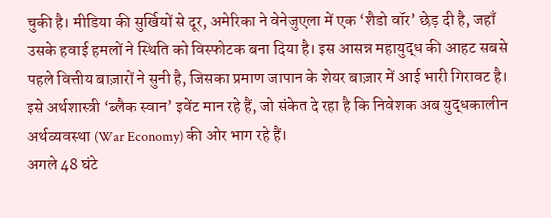चुकी है। मीडिया की सुर्खियों से दूर, अमेरिका ने वेनेजुएला में एक ‘शैडो वॉर’ छेड़ दी है, जहाँ उसके हवाई हमलों ने स्थिति को विस्फोटक बना दिया है। इस आसन्न महायुद्ध की आहट सबसे पहले वित्तीय बाज़ारों ने सुनी है, जिसका प्रमाण जापान के शेयर बाज़ार में आई भारी गिरावट है। इसे अर्थशास्त्री ‘ब्लैक स्वान’ इवेंट मान रहे हैं, जो संकेत दे रहा है कि निवेशक अब युद्धकालीन अर्थव्यवस्था (War Economy) की ओर भाग रहे हैं।
अगले 48 घंटे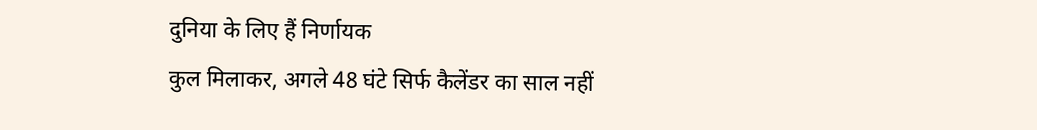दुनिया के लिए हैं निर्णायक
कुल मिलाकर, अगले 48 घंटे सिर्फ कैलेंडर का साल नहीं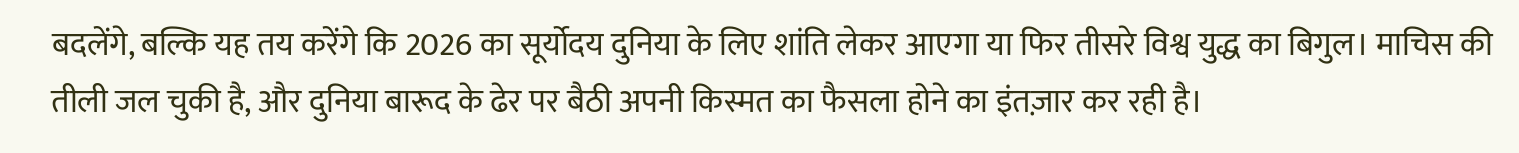बदलेंगे, बल्कि यह तय करेंगे कि 2026 का सूर्योदय दुनिया के लिए शांति लेकर आएगा या फिर तीसरे विश्व युद्ध का बिगुल। माचिस की तीली जल चुकी है, और दुनिया बारूद के ढेर पर बैठी अपनी किस्मत का फैसला होने का इंतज़ार कर रही है।